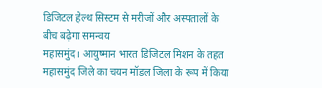डिजिटल हेल्थ सिस्टम से मरीजों और अस्पतालों के बीच बढ़ेगा समन्वय
महासमुंद। आयुष्मान भारत डिजिटल मिशन के तहत महासमुंद जिले का चयन मॉडल जिला के रूप में किया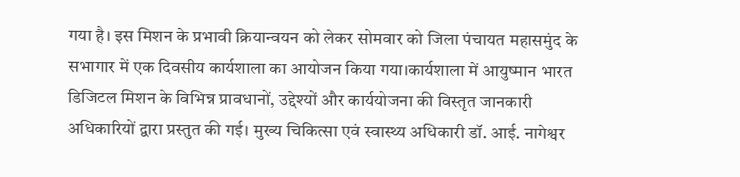गया है। इस मिशन के प्रभावी क्रियान्वयन को लेकर सोमवार को जिला पंचायत महासमुंद के सभागार में एक दिवसीय कार्यशाला का आयोजन किया गया।कार्यशाला में आयुष्मान भारत डिजिटल मिशन के विभिन्न प्रावधानों, उद्देश्यों और कार्ययोजना की विस्तृत जानकारी अधिकारियों द्वारा प्रस्तुत की गई। मुख्य चिकित्सा एवं स्वास्थ्य अधिकारी डॉ. आई. नागेश्वर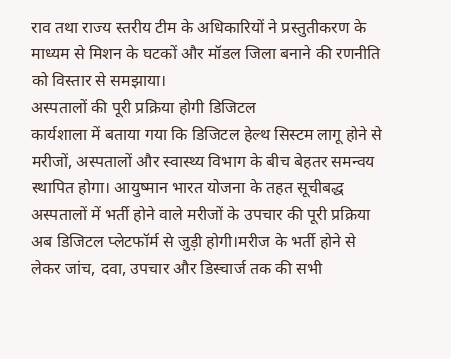राव तथा राज्य स्तरीय टीम के अधिकारियों ने प्रस्तुतीकरण के माध्यम से मिशन के घटकों और मॉडल जिला बनाने की रणनीति को विस्तार से समझाया।
अस्पतालों की पूरी प्रक्रिया होगी डिजिटल
कार्यशाला में बताया गया कि डिजिटल हेल्थ सिस्टम लागू होने से मरीजों, अस्पतालों और स्वास्थ्य विभाग के बीच बेहतर समन्वय स्थापित होगा। आयुष्मान भारत योजना के तहत सूचीबद्ध अस्पतालों में भर्ती होने वाले मरीजों के उपचार की पूरी प्रक्रिया अब डिजिटल प्लेटफॉर्म से जुड़ी होगी।मरीज के भर्ती होने से लेकर जांच, दवा, उपचार और डिस्चार्ज तक की सभी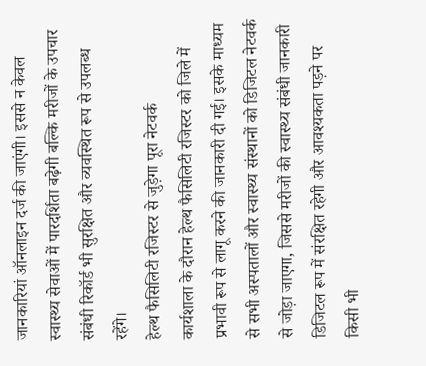जानकारियां ऑनलाइन दर्ज की जाएंगी। इससे न केवल स्वास्थ्य सेवाओं में पारदर्शिता बढ़ेगी बल्कि मरीजों के उपचार संबंधी रिकॉर्ड भी सुरक्षित और व्यवस्थित रूप से उपलब्ध रहेंगे।
हेल्थ फैसिलिटी रजिस्टर से जुड़ेगा पूरा नेटवर्क
कार्यशाला के दौरान हेल्थ फैसिलिटी रजिस्टर को जिले में प्रभावी रूप से लागू करने की जानकारी दी गई। इसके माध्यम से सभी अस्पतालों और स्वास्थ्य संस्थानों को डिजिटल नेटवर्क से जोड़ा जाएगा, जिससे मरीजों की स्वास्थ्य संबंधी जानकारी डिजिटल रूप में संरक्षित रहेगी और आवश्यकता पड़ने पर किसी भी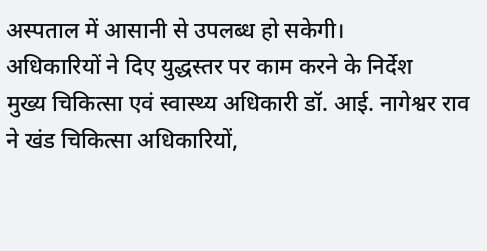अस्पताल में आसानी से उपलब्ध हो सकेगी।
अधिकारियों ने दिए युद्धस्तर पर काम करने के निर्देश
मुख्य चिकित्सा एवं स्वास्थ्य अधिकारी डॉ. आई. नागेश्वर राव ने खंड चिकित्सा अधिकारियों,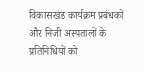विकासखंड कार्यक्रम प्रबंधकों और निजी अस्पतालों के प्रतिनिधियों को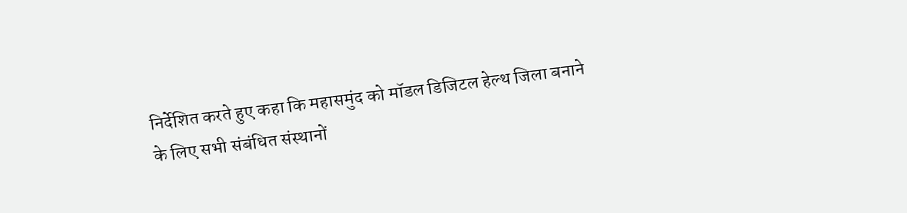निर्देशित करते हुए कहा कि महासमुंद को मॉडल डिजिटल हेल्थ जिला बनाने के लिए सभी संबंधित संस्थानों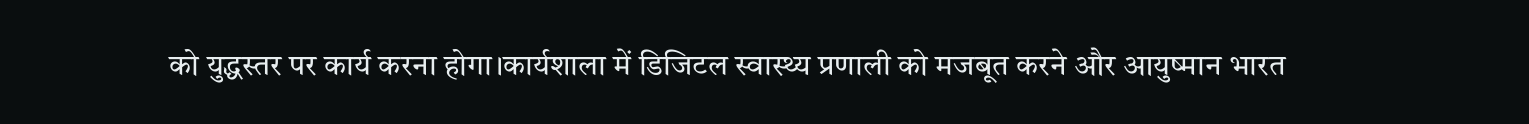को युद्धस्तर पर कार्य करना होगा।कार्यशाला में डिजिटल स्वास्थ्य प्रणाली को मजबूत करने और आयुष्मान भारत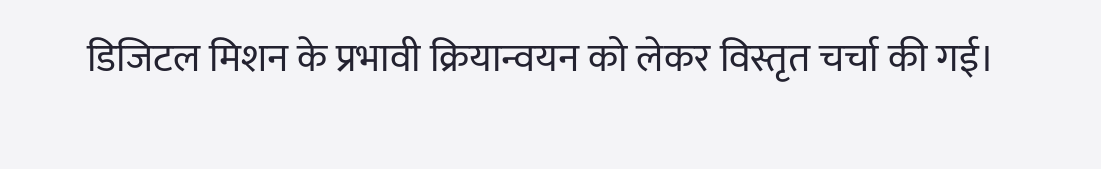डिजिटल मिशन के प्रभावी क्रियान्वयन को लेकर विस्तृत चर्चा की गई।